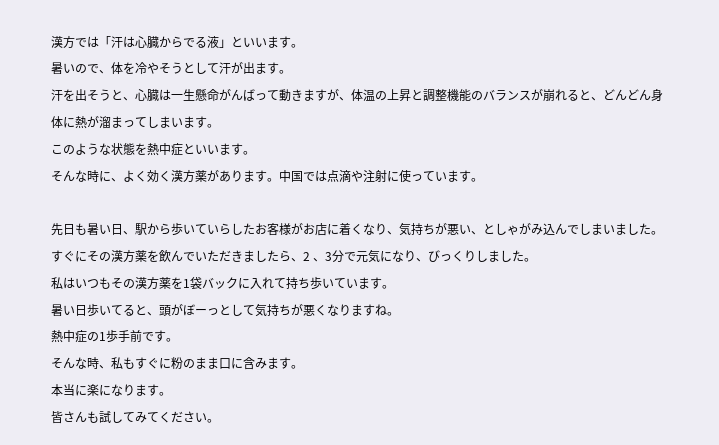漢方では「汗は心臓からでる液」といいます。
暑いので、体を冷やそうとして汗が出ます。
汗を出そうと、心臓は一生懸命がんばって動きますが、体温の上昇と調整機能のバランスが崩れると、どんどん身体に熱が溜まってしまいます。
このような状態を熱中症といいます。
そんな時に、よく効く漢方薬があります。中国では点滴や注射に使っています。

先日も暑い日、駅から歩いていらしたお客様がお店に着くなり、気持ちが悪い、としゃがみ込んでしまいました。
すぐにその漢方薬を飲んでいただきましたら、2 、3分で元気になり、びっくりしました。
私はいつもその漢方薬を1袋バックに入れて持ち歩いています。
暑い日歩いてると、頭がぼーっとして気持ちが悪くなりますね。
熱中症の1歩手前です。
そんな時、私もすぐに粉のまま口に含みます。
本当に楽になります。
皆さんも試してみてください。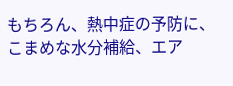もちろん、熱中症の予防に、こまめな水分補給、エア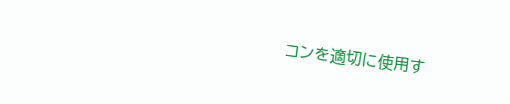コンを適切に使用す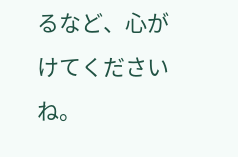るなど、心がけてくださいね。